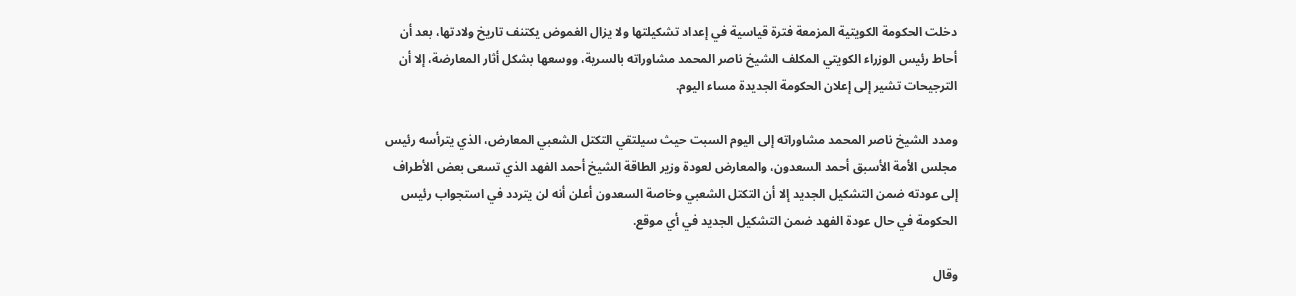دخلت الحكومة الكويتية المزمعة فترة قياسية في إعداد تشكيلتها ولا يزال الغموض يكتنف تاريخ ولادتها، بعد أن أحاط رئيس الوزراء الكويتي المكلف الشيخ ناصر المحمد مشاوراته بالسرية، ووسعها بشكل أثار المعارضة، إلا أن الترجيحات تشير إلى إعلان الحكومة الجديدة مساء اليوم.

ومدد الشيخ ناصر المحمد مشاوراته إلى اليوم السبت حيث سيلتقي التكتل الشعبي المعارض، الذي يترأسه رئيس مجلس الأمة الأسبق أحمد السعدون، والمعارض لعودة وزير الطاقة الشيخ أحمد الفهد الذي تسعى بعض الأطراف إلى عودته ضمن التشكيل الجديد إلا أن التكتل الشعبي وخاصة السعدون أعلن أنه لن يتردد في استجواب رئيس الحكومة في حال عودة الفهد ضمن التشكيل الجديد في أي موقع.

وقال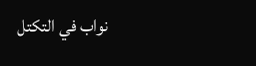نواب في التكتل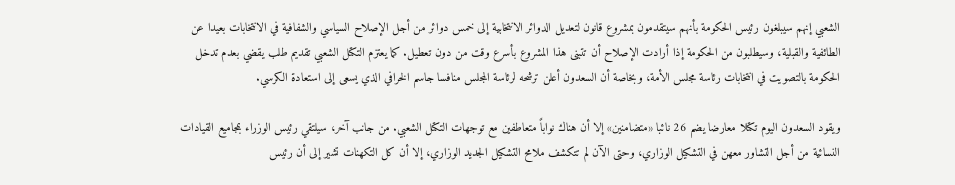الشعبي إنهم سيبلغون رئيس الحكومة بأنهم سيتقدمون بمشروع قانون لتعديل الدوائر الانتخابية إلى خمس دوائر من أجل الإصلاح السياسي والشفافية في الانتخابات بعيدا عن الطائفية والقبلية، وسيطلبون من الحكومة إذا أرادت الإصلاح أن تتبنى هذا المشروع بأسرع وقت من دون تعطيل. كما يعتزم التكتل الشعبي تقديم طلب يقضي بعدم تدخل الحكومة بالتصويت في انتخابات رئاسة مجلس الأمة، وبخاصة أن السعدون أعلن ترشحه لرئاسة المجلس منافسا جاسم الخرافي الذي يسعى إلى استعادة الكرسي.

ويقود السعدون اليوم تكتلا معارضا يضم 26 نائبا «متضامنين» إلا أن هناك نواباً متعاطفين مع توجهات التكتل الشعبي. من جانب آخر، سيلتقي رئيس الوزراء بمجاميع القيادات النسائية من أجل التشاور معهن في التشكيل الوزاري، وحتى الآن لم تتكشف ملامح التشكيل الجديد الوزاري، إلا أن كل التكهنات تشير إلى أن رئيس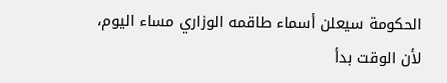الحكومة سيعلن أسماء طاقمه الوزاري مساء اليوم، لأن الوقت بدأ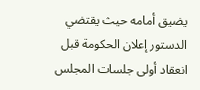يضيق أمامه حيث يقتضي الدستور إعلان الحكومة قبل انعقاد أولى جلسات المجلس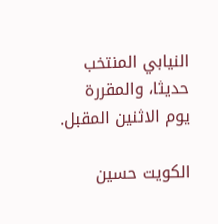النيابي المنتخب حديثا، والمقررة يوم الاثنين المقبل.

الكويت حسين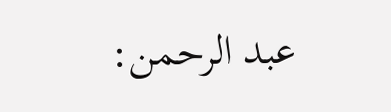عبد الرحمن: